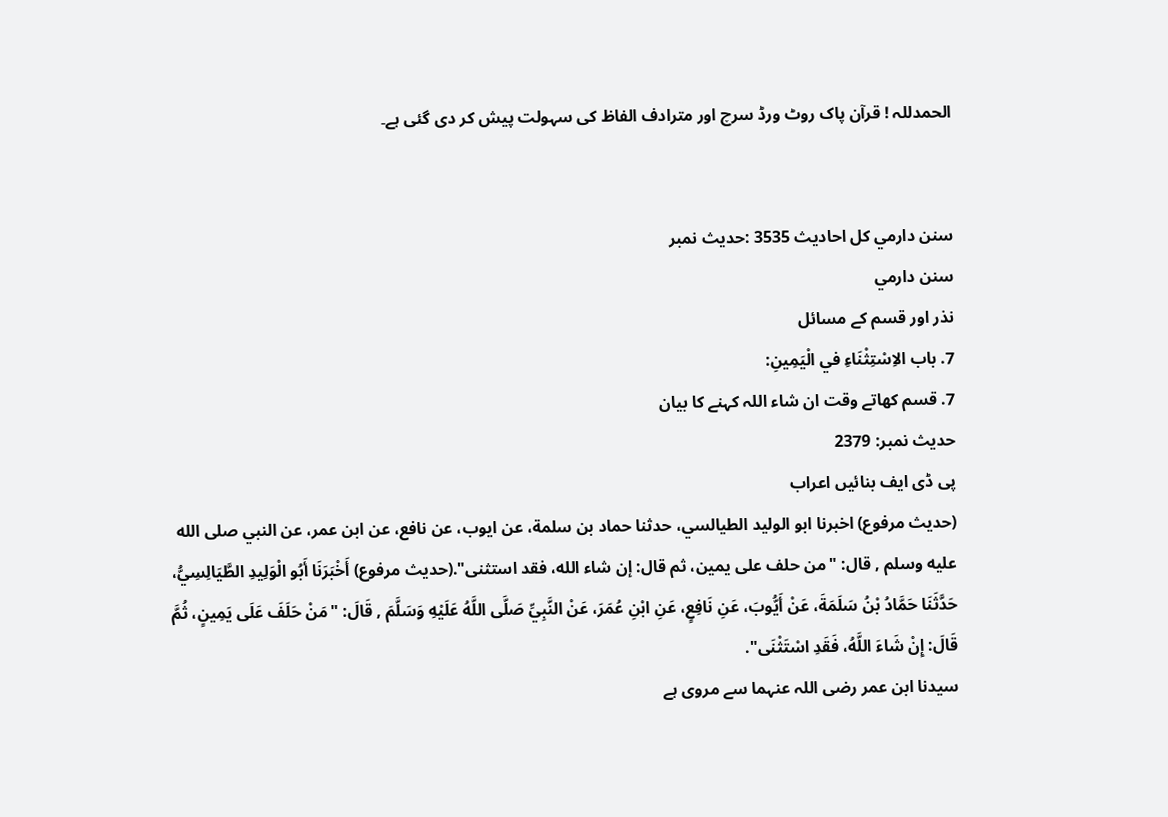الحمدللہ ! قرآن پاک روٹ ورڈ سرچ اور مترادف الفاظ کی سہولت پیش کر دی گئی ہے۔


سنن دارمي کل احادیث 3535 :حدیث نمبر
سنن دارمي
نذر اور قسم کے مسائل
7. باب الاِسْتِثْنَاءِ في الْيَمِينِ:
7. قسم کھاتے وقت ان شاء اللہ کہنے کا بیان
حدیث نمبر: 2379
پی ڈی ایف بنائیں اعراب
(حديث مرفوع) اخبرنا ابو الوليد الطيالسي، حدثنا حماد بن سلمة، عن ايوب، عن نافع، عن ابن عمر، عن النبي صلى الله عليه وسلم , قال: "من حلف على يمين، ثم قال: إن شاء الله، فقد استثنى".(حديث مرفوع) أَخْبَرَنَا أَبُو الْوَلِيدِ الطَّيَالِسِيُّ، حَدَّثَنَا حَمَّادُ بْنُ سَلَمَةَ، عَنْ أَيُّوبَ، عَنِ نَافِعٍ، عَنِ ابْنِ عُمَرَ، عَنْ النَّبِيِّ صَلَّى اللَّهُ عَلَيْهِ وَسَلَّمَ , قَالَ: "مَنْ حَلَفَ عَلَى يَمِينٍ، ثُمَّ قَالَ: إِنْ شَاءَ اللَّهُ، فَقَدِ اسْتَثْنَى".
سیدنا ابن عمر رضی اللہ عنہما سے مروی ہے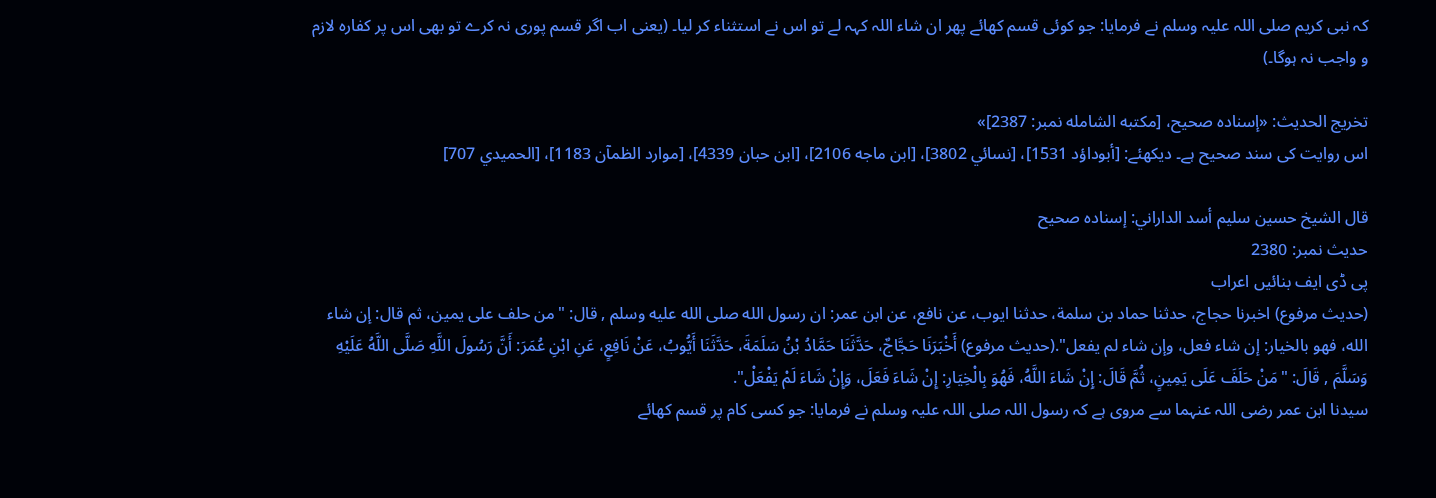کہ نبی کریم صلی اللہ علیہ وسلم نے فرمایا: جو کوئی قسم کھائے پھر ان شاء اللہ کہہ لے تو اس نے استثناء کر لیا۔ (یعنی اب اگر قسم پوری نہ کرے تو بھی اس پر کفارہ لازم و واجب نہ ہوگا۔)

تخریج الحدیث: «إسناده صحيح، [مكتبه الشامله نمبر: 2387]»
اس روایت کی سند صحیح ہے۔ دیکھئے: [أبوداؤد 1531]، [نسائي 3802]، [ابن ماجه 2106]، [ابن حبان 4339]، [موارد الظمآن 1183]، [الحميدي 707]

قال الشيخ حسين سليم أسد الداراني: إسناده صحيح
حدیث نمبر: 2380
پی ڈی ایف بنائیں اعراب
(حديث مرفوع) اخبرنا حجاج، حدثنا حماد بن سلمة، حدثنا ايوب، عن نافع، عن ابن عمر: ان رسول الله صلى الله عليه وسلم , قال: "من حلف على يمين، ثم قال: إن شاء الله، فهو بالخيار: إن شاء فعل، وإن شاء لم يفعل".(حديث مرفوع) أَخْبَرَنَا حَجَّاجٌ، حَدَّثَنَا حَمَّادُ بْنُ سَلَمَةَ، حَدَّثَنَا أَيُّوبُ، عَنْ نَافِعٍ، عَنِ ابْنِ عُمَرَ: أَنَّ رَسُولَ اللَّهِ صَلَّى اللَّهُ عَلَيْهِ وَسَلَّمَ , قَالَ: "مَنْ حَلَفَ عَلَى يَمِينٍ، ثُمَّ قَالَ: إِنْ شَاءَ اللَّهُ، فَهُوَ بِالْخِيَارِ: إِنْ شَاءَ فَعَلَ، وَإِنْ شَاءَ لَمْ يَفْعَلْ".
سیدنا ابن عمر رضی اللہ عنہما سے مروی ہے کہ رسول اللہ صلی اللہ علیہ وسلم نے فرمایا: جو کسی کام پر قسم کھائے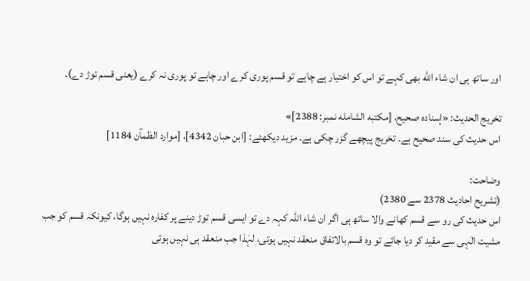اور ساتھ ہی ان شاء الله بھی کہے تو اس کو اختیار ہے چاہے تو قسم پوری کرے اور چاہے تو پوری نہ کرے (یعنی قسم توڑ دے)۔

تخریج الحدیث: «إسناده صحيح، [مكتبه الشامله نمبر: 2388]»
اس حدیث کی سند صحیح ہے۔ تخریج پیچھے گزر چکی ہے۔ مزید دیکھئے: [ابن حبان 4342]، [موارد الظمآن 1184]

وضاحت:
(تشریح احادیث 2378 سے 2380)
اس حدیث کی رو سے قسم کھانے والا ساتھ ہی اگر ان شاء اللہ کہہ دے تو ایسی قسم توڑ دینے پر کفارہ نہیں ہوگا، کیونکہ قسم کو جب مشیت الٰہی سے مقید کر دیا جائے تو وہ قسم بالاتفاق منعقد نہیں ہوتی، لہٰذا جب منعقد ہی نہیں ہوئی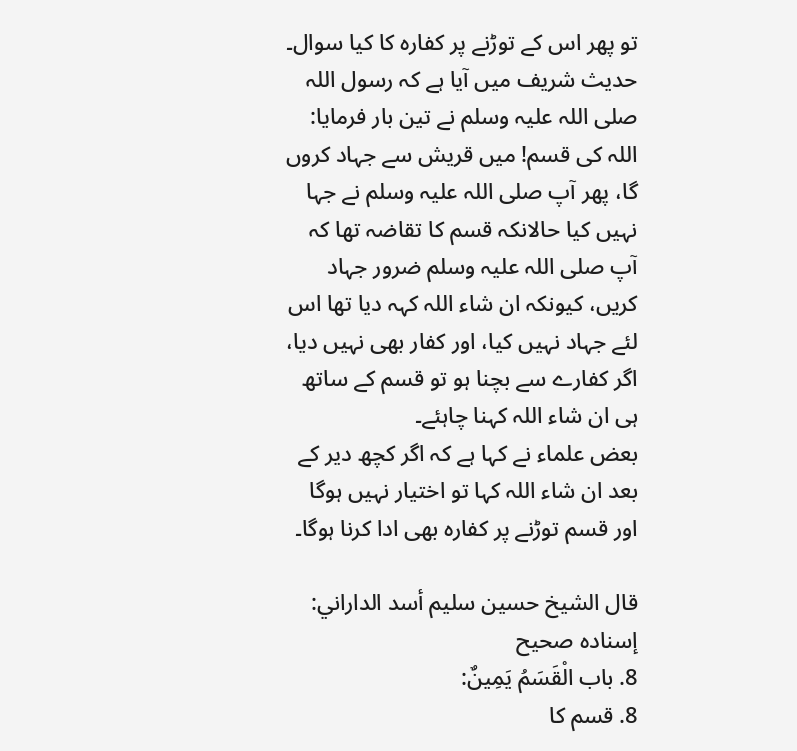تو پھر اس کے توڑنے پر کفارہ کا کیا سوال۔
حدیث شریف میں آیا ہے کہ رسول اللہ صلی اللہ علیہ وسلم نے تین بار فرمایا: اللہ کی قسم! میں قریش سے جہاد کروں گا، پھر آپ صلی اللہ علیہ وسلم نے جہا نہیں کیا حالانکہ قسم کا تقاضہ تھا کہ آپ صلی اللہ علیہ وسلم ضرور جہاد کریں، کیونکہ ان شاء اللہ کہہ دیا تھا اس لئے جہاد نہیں کیا، اور کفار بھی نہیں دیا، اگر کفارے سے بچنا ہو تو قسم کے ساتھ ہی ان شاء اللہ کہنا چاہئے۔
بعض علماء نے کہا ہے کہ اگر کچھ دیر کے بعد ان شاء اللہ کہا تو اختیار نہیں ہوگا اور قسم توڑنے پر کفارہ بھی ادا کرنا ہوگا۔

قال الشيخ حسين سليم أسد الداراني: إسناده صحيح
8. باب الْقَسَمُ يَمِينٌ:
8. قسم کا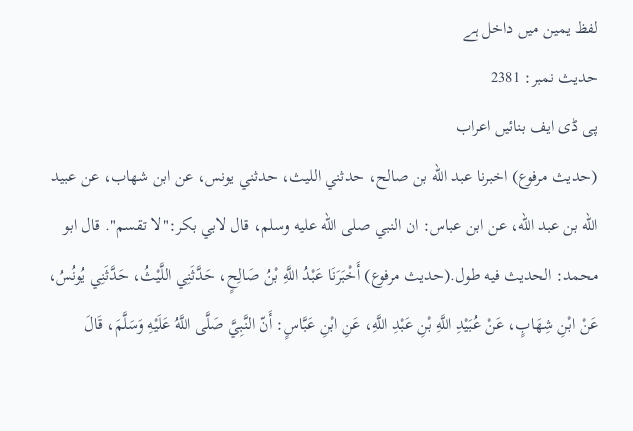لفظ یمین میں داخل ہے
حدیث نمبر: 2381
پی ڈی ایف بنائیں اعراب
(حديث مرفوع) اخبرنا عبد الله بن صالح، حدثني الليث، حدثني يونس، عن ابن شهاب، عن عبيد الله بن عبد الله، عن ابن عباس: ان النبي صلى الله عليه وسلم، قال لابي بكر:"لا تقسم". قال ابو محمد: الحديث فيه طول.(حديث مرفوع) أَخْبَرَنَا عَبْدُ اللَّهِ بْنُ صَالِحٍ، حَدَّثَنِي اللَّيْثُ، حَدَّثَنِي يُونُسُ، عَنْ ابْنِ شِهَابٍ، عَنْ عُبَيْدِ اللَّهِ بْنِ عَبْدِ اللَّهِ، عَنِ ابْنِ عَبَّاسٍ: أَنّ النَّبِيَّ صَلَّى اللَّهُ عَلَيْهِ وَسَلَّمَ، قَالَ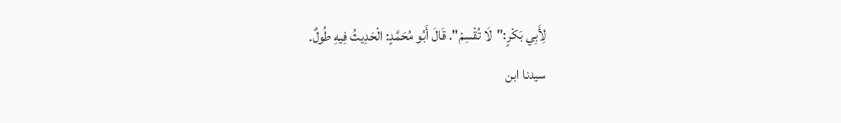لِأَبِي بَكْرٍ:"لَا تُقْسِمْ". قَالَ أَبُو مُحَمَّدٍ: الْحَدِيثُ فِيهِ طُولٌ.
سیدنا ابن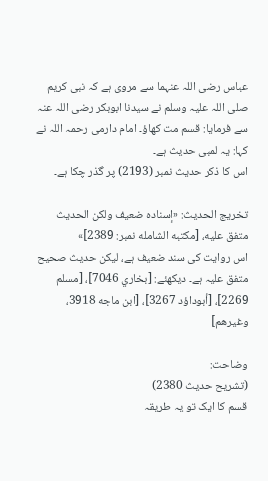عباس رضی اللہ عنہما سے مروی ہے کہ نبی کریم صلی اللہ علیہ وسلم نے سیدنا ابوبکر رضی اللہ عنہ سے فرمایا: قسم مت کھاؤ۔ امام دارمی رحمہ اللہ نے کہا: یہ لمبی حدیث ہے۔
اس کا ذکر حدیث نمبر (2193) پر گذر چکا ہے۔

تخریج الحدیث: «إسناده ضعيف ولكن الحديث متفق عليه، [مكتبه الشامله نمبر: 2389]»
اس روایت کی سند ضعیف ہے، لیکن حدیث صحیح متفق علیہ ہے۔ دیکھئے: [بخاري 7046]، [مسلم 2269]، [أبوداؤد 3267]، [ابن ماجه 3918، وغيرهم]

وضاحت:
(تشریح حدیث 2380)
قسم کا ایک تو یہ طریقہ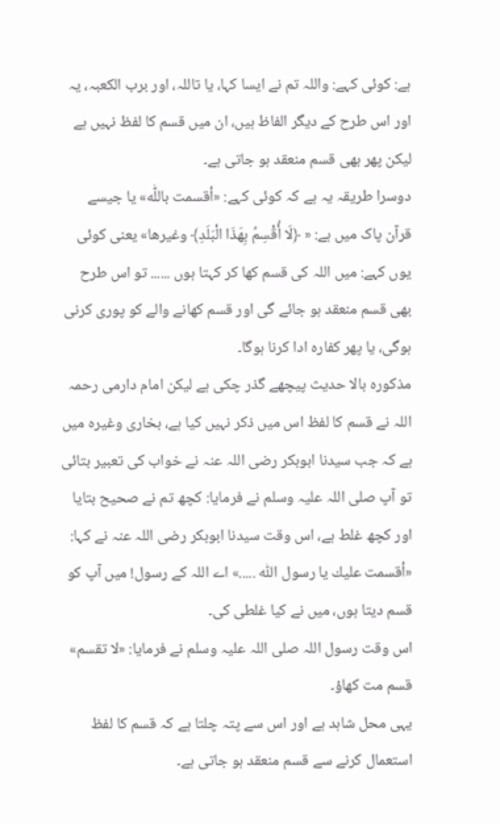ہے: کوئی کہے: واللہ تم نے ایسا کہا، یا تاللہ، اور برب الکعبہ، یہ اور اس طرح کے دیگر الفاظ ہیں، ان میں قسم کا لفظ نہیں ہے لیکن پھر بھی قسم منعقد ہو جاتی ہے۔
دوسرا طریقہ یہ ہے کہ کوئی کہے: «أقسمت باللّٰه» یا جیسے قرآن پاک میں ہے: « ﴿لَا أُقْسِمُ بِهَذَا الْبَلَدِ﴾ وغيرها» یعنی کوئی یوں کہے: میں اللہ کی قسم کھا کر کہتا ہوں ...... تو اس طرح بھی قسم منعقد ہو جائے گی اور قسم کھانے والے کو پوری کرنی ہوگی، یا پھر کفارہ ادا کرنا ہوگا۔
مذکورہ بالا حدیث پیچھے گذر چکی ہے لیکن امام دارمی رحمہ اللہ نے قسم کا لفظ اس میں ذکر نہیں کیا ہے، بخاری وغیرہ میں ہے کہ جب سیدنا ابوبکر رضی اللہ عنہ نے خواب کی تعبیر بتائی تو آپ صلی اللہ علیہ وسلم نے فرمایا: کچھ تم نے صحیح بتایا اور کچھ غلط ہے، اس وقت سیدنا ابوبکر رضی اللہ عنہ نے کہا: «أقسمت عليك يا رسول اللّٰه .....» اے اللہ کے رسول! میں آپ کو قسم دیتا ہوں، میں نے کیا غلطی کی۔
اس وقت رسول اللہ صلی اللہ علیہ وسلم نے فرمایا: «لا تقسم» قسم مت کھاؤ۔
یہی محل شاہد ہے اور اس سے پتہ چلتا ہے کہ قسم کا لفظ استعمال کرنے سے قسم منعقد ہو جاتی ہے۔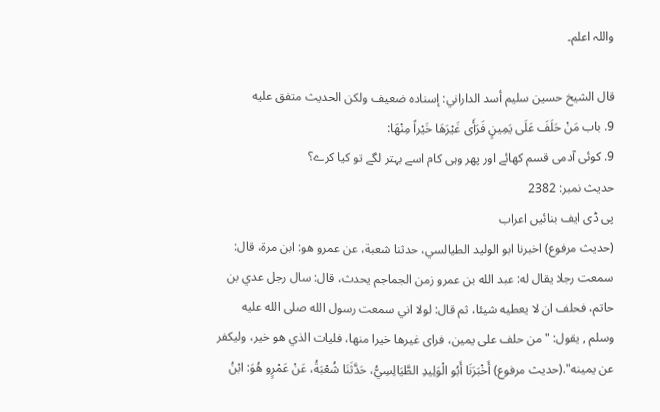واللہ اعلم۔

قال الشيخ حسين سليم أسد الداراني: إسناده ضعيف ولكن الحديث متفق عليه
9. باب مَنْ حَلَفَ عَلَى يَمِينٍ فَرَأَى غَيْرَهَا خَيْراً مِنْهَا:
9. کوئی آدمی قسم کھائے اور پھر وہی کام اسے بہتر لگے تو کیا کرے؟
حدیث نمبر: 2382
پی ڈی ایف بنائیں اعراب
(حديث مرفوع) اخبرنا ابو الوليد الطيالسي، حدثنا شعبة، عن عمرو هو: ابن مرة، قال: سمعت رجلا يقال له: عبد الله بن عمرو زمن الجماجم يحدث، قال: سال رجل عدي بن حاتم، فحلف ان لا يعطيه شيئا، ثم قال: لولا اني سمعت رسول الله صلى الله عليه وسلم , يقول: "من حلف على يمين، فراى غيرها خيرا منها، فليات الذي هو خير، وليكفر عن يمينه".(حديث مرفوع) أَخْبَرَنَا أَبُو الْوَلِيدِ الطَّيَالِسِيُّ، حَدَّثَنَا شُعْبَةُ، عَنْ عَمْرٍو هُوَ: ابْنُ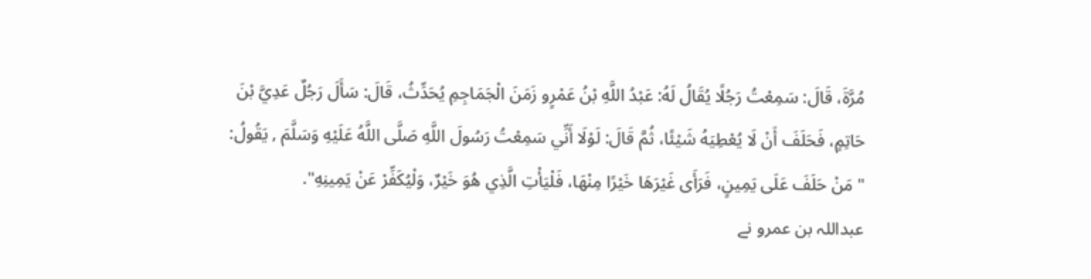مُرَّةَ، قَالَ: سَمِعْتُ رَجُلًا يُقَالُ لَهُ: عَبْدُ اللَّهِ بْنُ عَمْرٍو زَمَنَ الْجَمَاجِمِ يُحَدِّثُ، قَالَ: سَأَلَ رَجُلٌ عَدِيَّ بْنَ حَاتِمٍ، فَحَلَفَ أَنْ لَا يُعْطِيَهُ شَيْئًا، ثُمَّ قَالَ: لَوْلَا أَنِّي سَمِعْتُ رَسُولَ اللَّهِ صَلَّى اللَّهُ عَلَيْهِ وَسَلَّمَ , يَقُولُ: "مَنْ حَلَفَ عَلَى يَمِينٍ، فَرَأَى غَيْرَهَا خَيْرًا مِنْهَا، فَلْيَأْتِ الَّذِي هُوَ خَيْرٌ، وَلْيُكَفِّرْ عَنْ يَمِينِهِ".
عبداللہ بن عمرو نے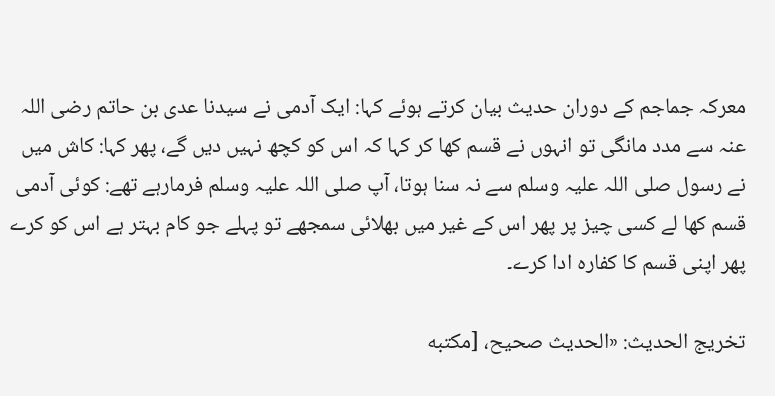معرکہ جماجم کے دوران حدیث بیان کرتے ہوئے کہا: ایک آدمی نے سیدنا عدی بن حاتم رضی اللہ عنہ سے مدد مانگی تو انہوں نے قسم کھا کر کہا کہ اس کو کچھ نہیں دیں گے، پھر کہا: کاش میں نے رسول صلی اللہ علیہ وسلم سے نہ سنا ہوتا، آپ صلی اللہ علیہ وسلم فرمارہے تھے: کوئی آدمی قسم کھا لے کسی چیز پر پھر اس کے غیر میں بھلائی سمجھے تو پہلے جو کام بہتر ہے اس کو کرے پھر اپنی قسم کا کفارہ ادا کرے۔

تخریج الحدیث: «الحديث صحيح، [مكتبه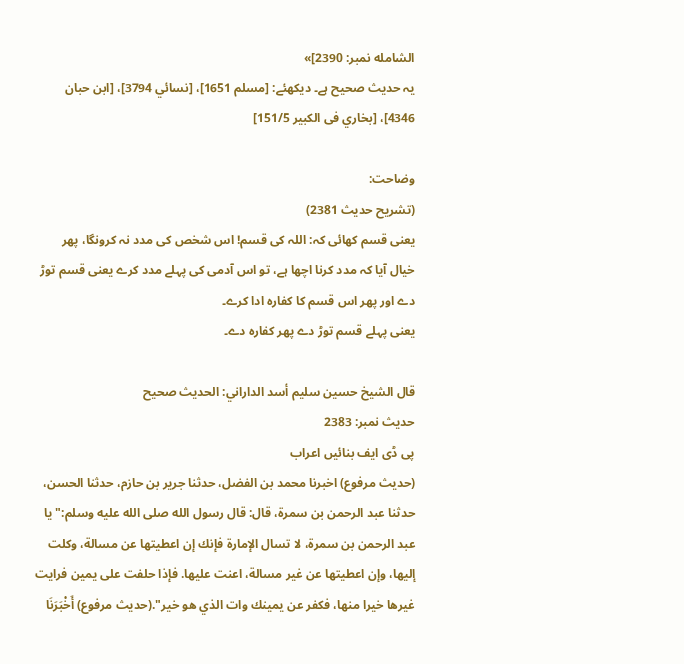الشامله نمبر: 2390]»
یہ حدیث صحیح ہے۔ دیکھئے: [مسلم 1651]، [نسائي 3794]، [ابن حبان 4346]، [بخاري فى الكبير 151/5]

وضاحت:
(تشریح حدیث 2381)
یعنی قسم کھائی کہ: اللہ کی قسم! اس شخص کی مدد نہ کرونگا، پھر خیال آیا کہ مدد کرنا اچھا ہے، تو اس آدمی کی پہلے مدد کرے یعنی قسم توڑ دے اور پھر اس قسم کا کفارہ ادا کرے۔
یعنی پہلے قسم توڑ دے پھر کفارہ دے۔

قال الشيخ حسين سليم أسد الداراني: الحديث صحيح
حدیث نمبر: 2383
پی ڈی ایف بنائیں اعراب
(حديث مرفوع) اخبرنا محمد بن الفضل، حدثنا جرير بن حازم، حدثنا الحسن، حدثنا عبد الرحمن بن سمرة، قال: قال رسول الله صلى الله عليه وسلم:"يا عبد الرحمن بن سمرة، لا تسال الإمارة فإنك إن اعطيتها عن مسالة، وكلت إليها، وإن اعطيتها عن غير مسالة، اعنت عليها. فإذا حلفت على يمين فرايت غيرها خيرا منها، فكفر عن يمينك وات الذي هو خير".(حديث مرفوع) أَخْبَرَنَا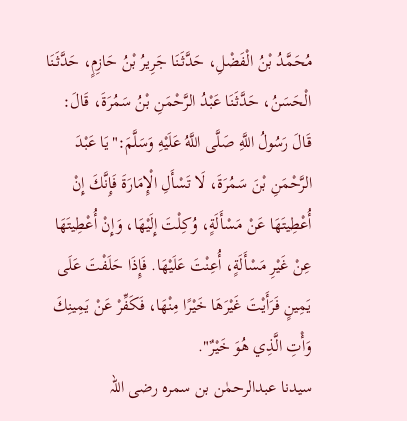مُحَمَّدُ بْنُ الْفَضْلِ، حَدَّثَنَا جَرِيرُ بْنُ حَازِمٍ، حَدَّثَنَا الْحَسَنُ، حَدَّثَنَا عَبْدُ الرَّحْمَنِ بْنُ سَمُرَةَ، قَالَ: قَالَ رَسُولُ اللَّهِ صَلَّى اللَّهُ عَلَيْهِ وَسَلَّمَ:"يَا عَبْدَ الرَّحْمَنِ بْنَ سَمُرَةَ، لَا تَسْأَلِ الْإِمَارَةَ فَإِنَّكَ إِنْ أُعْطِيتَهَا عَنْ مَسْأَلَةٍ، وُكِلْتَ إِلَيْهَا، وَإِنْ أُعْطِيتَهَا عِنْ غَيْرِ مَسْأَلَةٍ، أُعِنْتَ عَلَيْهَا. فَإِذَا حَلَفْتَ عَلَى يَمِينٍ فَرَأَيْتَ غَيْرَهَا خَيْرًا مِنْهَا، فَكَفِّرْ عَنْ يَمِينِكَ وَأْتِ الَّذِي هُوَ خَيْرٌ".
سیدنا عبدالرحمٰن بن سمرہ رضی اللہ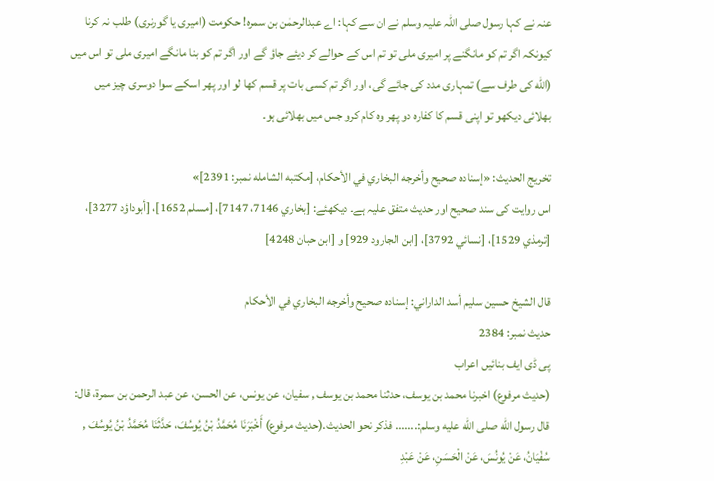عنہ نے کہا رسول صلی اللہ علیہ وسلم نے ان سے کہا: اے عبدالرحمٰن بن سمرہ! حکومت (امیری یا گورنری) طلب نہ کرنا کیونکہ اگر تم کو مانگنے پر امیری ملی تو تم اس کے حوالے کر دیئے جاؤ گے اور اگر تم کو بنا مانگے امیری ملی تو اس میں (الله کی طرف سے) تمہاری مدد کی جائے گی، اور اگر تم کسی بات پر قسم کھا لو اور پھر اسکے سوا دوسری چیز میں بھلائی دیکھو تو اپنی قسم کا کفارہ دو پھر وہ کام کرو جس میں بھلائی ہو۔

تخریج الحدیث: «إسناده صحيح وأخرجه البخاري في الأحكام، [مكتبه الشامله نمبر: 2391]»
اس روایت کی سند صحیح اور حدیث متفق علیہ ہے۔ دیکھئے: [بخاري 7146، 7147]، [مسلم 1652]، [أبوداؤد 3277]، [ترمذي 1529]، [نسائي 3792]، [ابن الجارود 929] و [ابن حبان 4248]

قال الشيخ حسين سليم أسد الداراني: إسناده صحيح وأخرجه البخاري في الأحكام
حدیث نمبر: 2384
پی ڈی ایف بنائیں اعراب
(حديث مرفوع) اخبرنا محمد بن يوسف، حدثنا محمد بن يوسف , سفيان، عن يونس، عن الحسن، عن عبد الرحمن بن سمرة، قال: قال رسول الله صلى الله عليه وسلم:....... فذكر نحو الحديث.(حديث مرفوع) أَخْبَرَنَا مُحَمَّدُ بْنُ يُوسُفَ، حَدَّثَنَا مُحَمَّدُ بْنُ يُوسُفَ , سُفْيَانُ، عَنْ يُونُسَ، عَنْ الْحَسَنِ، عَنْ عَبْدِ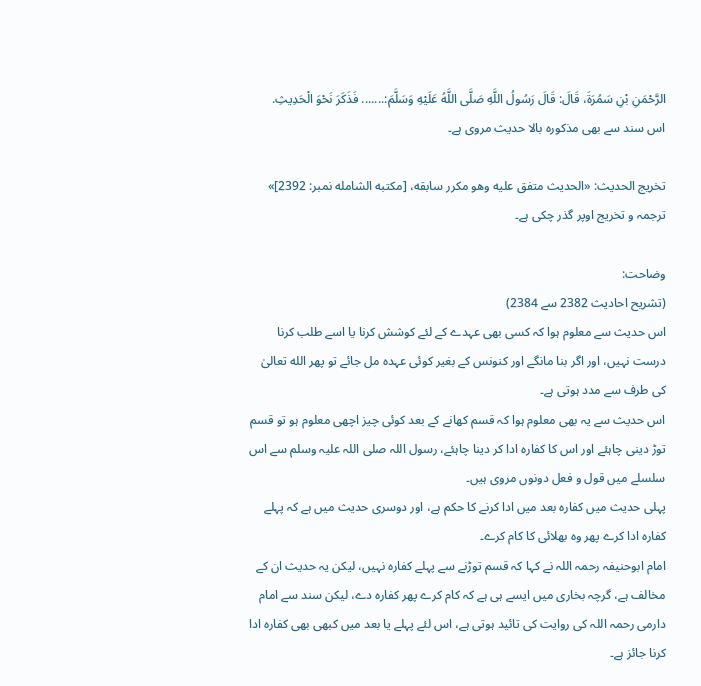الرَّحْمَنِ بْنِ سَمُرَةَ، قَالَ: قَالَ رَسُولُ اللَّهِ صَلَّى اللَّهُ عَلَيْهِ وَسَلَّمَ:....... فَذَكَرَ نَحْوَ الْحَدِيثِ.
اس سند سے بھی مذکورہ بالا حدیث مروی ہے۔

تخریج الحدیث: «الحديث متفق عليه وهو مكرر سابقه، [مكتبه الشامله نمبر: 2392]»
ترجمہ و تخریج اوپر گذر چکی ہے۔

وضاحت:
(تشریح احادیث 2382 سے 2384)
اس حدیث سے معلوم ہوا کہ کسی بھی عہدے کے لئے کوشش کرنا یا اسے طلب کرنا درست نہیں، اور اگر بنا مانگے اور کنونس کے بغیر کوئی عہدہ مل جائے تو پھر الله تعالیٰ کی طرف سے مدد ہوتی ہے۔
اس حدیث سے یہ بھی معلوم ہوا کہ قسم کھانے کے بعد کوئی چیز اچھی معلوم ہو تو قسم توڑ دینی چاہئے اور اس کا کفارہ ادا کر دینا چاہئے، رسول اللہ صلی اللہ علیہ وسلم سے اس سلسلے میں قول و فعل دونوں مروی ہیں۔
پہلی حدیث میں کفارہ بعد میں ادا کرنے کا حکم ہے، اور دوسری حدیث میں ہے کہ پہلے کفارہ ادا کرے پھر وہ بھلائی کا کام کرے۔
امام ابوحنیفہ رحمہ اللہ نے کہا کہ قسم توڑنے سے پہلے کفارہ نہیں، لیکن یہ حدیث ان کے مخالف ہے، گرچہ بخاری میں ایسے ہی ہے کہ کام کرے پھر کفارہ دے، لیکن سند سے امام دارمی رحمہ اللہ کی روایت کی تائید ہوتی ہے، اس لئے پہلے یا بعد میں کبھی بھی کفارہ ادا کرنا جائز ہے۔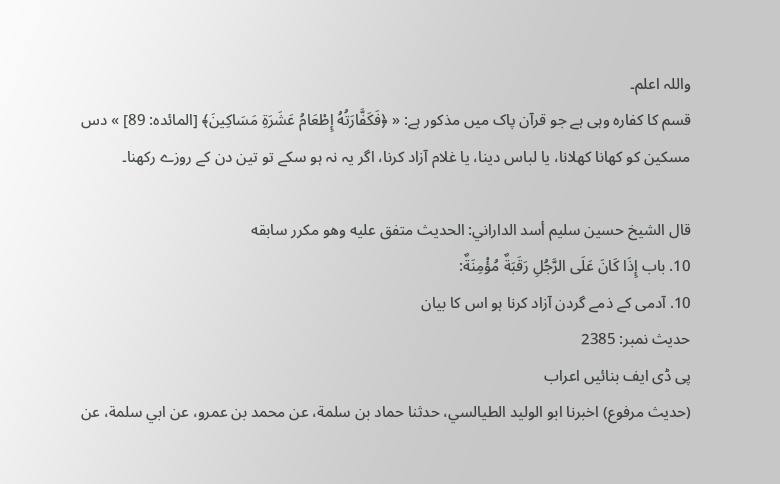واللہ اعلم۔
قسم کا کفارہ وہی ہے جو قرآن پاک میں مذکور ہے: « ﴿فَكَفَّارَتُهُ إِطْعَامُ عَشَرَةِ مَسَاكِينَ﴾ [المائده: 89] » دس مسکین کو کھانا کھلانا، یا لباس دینا، یا غلام آزاد کرنا، اگر یہ نہ ہو سکے تو تین دن کے روزے رکھنا۔

قال الشيخ حسين سليم أسد الداراني: الحديث متفق عليه وهو مكرر سابقه
10. باب إِذَا كَانَ عَلَى الرَّجُلِ رَقَبَةٌ مُؤْمِنَةٌ:
10. آدمی کے ذمے گردن آزاد کرنا ہو اس کا بیان
حدیث نمبر: 2385
پی ڈی ایف بنائیں اعراب
(حديث مرفوع) اخبرنا ابو الوليد الطيالسي، حدثنا حماد بن سلمة، عن محمد بن عمرو، عن ابي سلمة، عن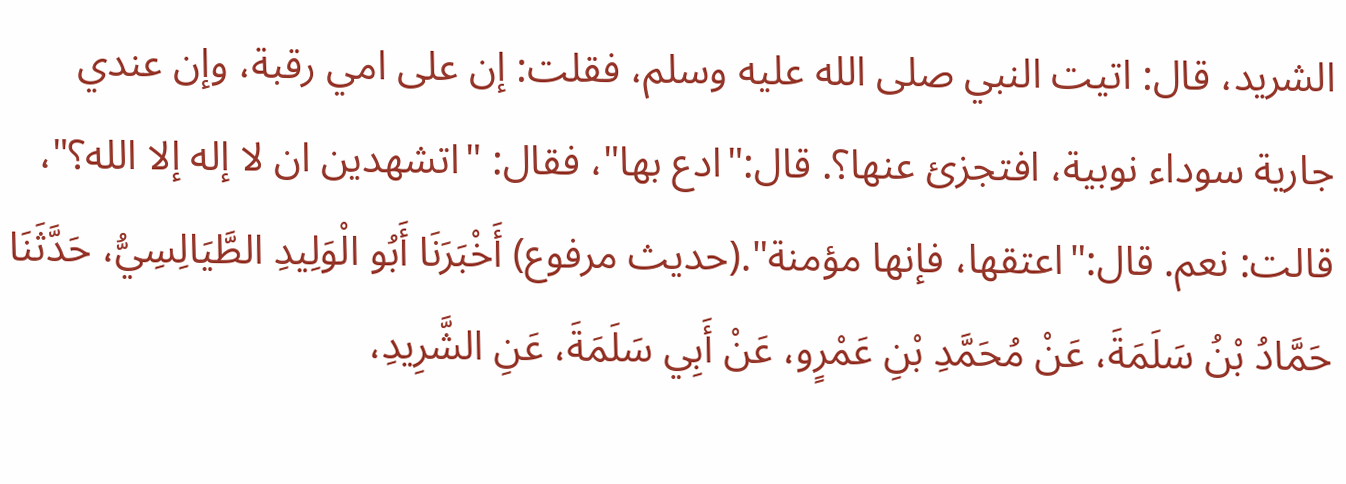الشريد، قال: اتيت النبي صلى الله عليه وسلم، فقلت: إن على امي رقبة، وإن عندي جارية سوداء نوبية، افتجزئ عنها؟. قال:"ادع بها"، فقال: "اتشهدين ان لا إله إلا الله؟"، قالت: نعم. قال:"اعتقها، فإنها مؤمنة".(حديث مرفوع) أَخْبَرَنَا أَبُو الْوَلِيدِ الطَّيَالِسِيُّ، حَدَّثَنَا حَمَّادُ بْنُ سَلَمَةَ، عَنْ مُحَمَّدِ بْنِ عَمْرٍو، عَنْ أَبِي سَلَمَةَ، عَنِ الشَّرِيدِ،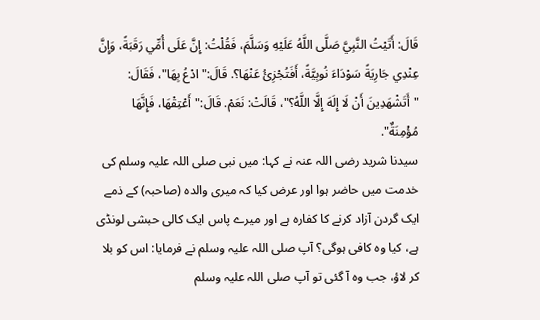قَالَ: أَتَيْتُ النَّبِيَّ صَلَّى اللَّهُ عَلَيْهِ وَسَلَّمَ، فَقُلْتُ: إِنَّ عَلَى أُمِّي رَقَبَةً، وَإِنَّ عِنْدِي جَارِيَةً سَوْدَاءَ نُوبِيَّةً، أَفَتُجْزِئُ عَنْهَا؟. قَالَ:"ادْعُ بِهَا"، فَقَالَ: "أَتَشْهَدِينَ أَنْ لَا إِلَهَ إِلَّا اللَّهُ؟"، قَالَتْ: نَعَمْ. قَالَ:"أَعْتِقْهَا، فَإِنَّهَا مُؤْمِنَةٌ".
سیدنا شرید رضی اللہ عنہ نے کہا: میں نبی صلی اللہ علیہ وسلم کی خدمت میں حاضر ہوا اور عرض کیا کہ میری والدہ (صاحبہ) کے ذمے ایک گردن آزاد کرنے کا کفارہ ہے اور میرے پاس ایک کالی حبشی لونڈی ہے، کیا وہ کافی ہوگی؟ آپ صلی اللہ علیہ وسلم نے فرمایا: اس کو بلا کر لاؤ، جب وہ آ گئی تو آپ صلی اللہ علیہ وسلم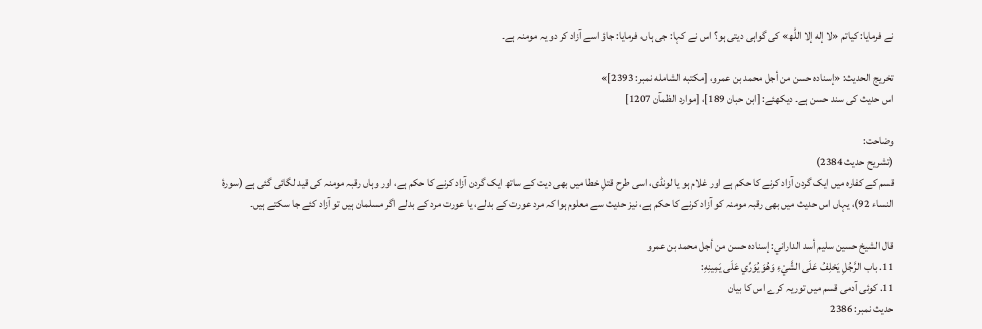نے فرمایا: کیاتم «لا إله إلا اللّٰھ» کی گواہی دیتی ہو؟ اس نے کہا: جی ہاں، فرمایا: جاؤ اسے آزاد کر دو یہ مومنہ ہے۔

تخریج الحدیث: «إسناده حسن من أجل محمد بن عمرو، [مكتبه الشامله نمبر: 2393]»
اس حدیث کی سند حسن ہے۔ دیکھئے: [ابن حبان 189]، [موارد الظمآن 1207]

وضاحت:
(تشریح حدیث 2384)
قسم کے کفارہ میں ایک گردن آزاد کرنے کا حکم ہے اور غلام ہو یا لونڈی، اسی طرح قتلِ خطا میں بھی دیت کے ساتھ ایک گردن آزاد کرنے کا حکم ہے، اور وہاں رقبہ مومنہ کی قید لگائی گئی ہے (سورۂ النساء 92)، یہاں اس حدیث میں بھی رقبہ مومنہ کو آزاد کرنے کا حکم ہے، نیز حدیث سے معلوم ہوا کہ مرد عورت کے بدلے، یا عورت مرد کے بدلے اگر مسلمان ہیں تو آزاد کئے جا سکتے ہیں۔

قال الشيخ حسين سليم أسد الداراني: إسناده حسن من أجل محمد بن عمرو
11. باب الرَّجُلِ يَحْلِفُ عَلَى الشَّيْءِ وَهُوَ يُوَرِّي عَلَى يَمِينِهِ:
11. کوئی آدمی قسم میں توریہ کرے اس کا بیان
حدیث نمبر: 2386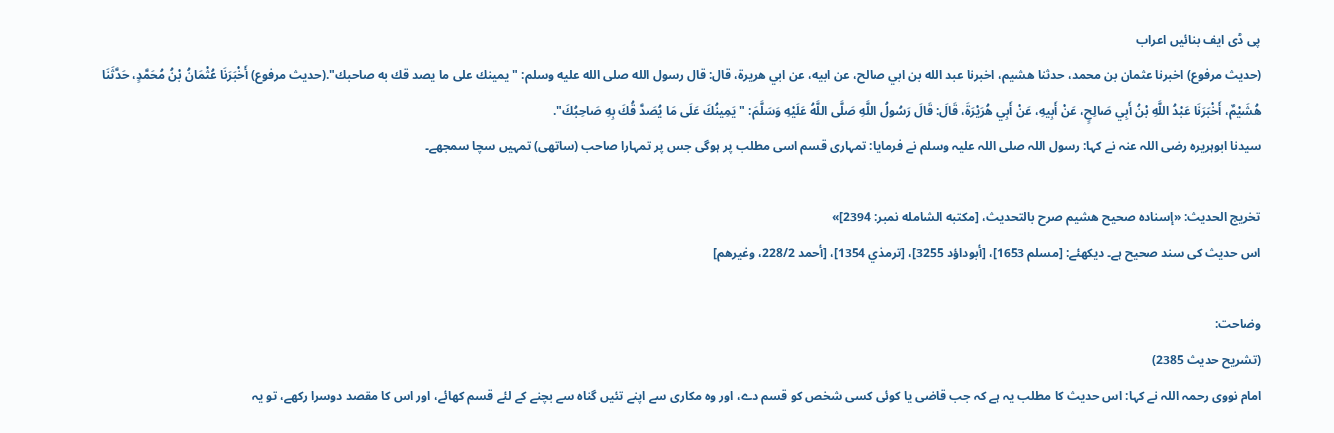پی ڈی ایف بنائیں اعراب
(حديث مرفوع) اخبرنا عثمان بن محمد، حدثنا هشيم، اخبرنا عبد الله بن ابي صالح، عن ابيه، عن ابي هريرة، قال: قال رسول الله صلى الله عليه وسلم: "يمينك على ما يصد قك به صاحبك".(حديث مرفوع) أَخْبَرَنَا عُثْمَانُ بْنُ مُحَمَّدٍ، حَدَّثَنَا هُشَيْمٌ، أَخْبَرَنَا عَبْدُ اللَّهِ بْنُ أَبِي صَالِحٍ، عَنْ أَبِيهِ، عَنْ أَبِي هُرَيْرَةَ، قَالَ: قَالَ رَسُولُ اللَّهِ صَلَّى اللَّهُ عَلَيْهِ وَسَلَّمَ: "يَمِينُكَ عَلَى مَا يُصَدَّ قُكَ بِهِ صَاحِبُكَ".
سیدنا ابوہریرہ رضی اللہ عنہ نے کہا: رسول اللہ صلی اللہ علیہ وسلم نے فرمایا: تمہاری قسم اسی مطلب پر ہوگی جس پر تمہارا صاحب (ساتھی) تمہیں سچا سمجھے۔

تخریج الحدیث: «إسناده صحيح هشيم صرح بالتحديث، [مكتبه الشامله نمبر: 2394]»
اس حدیث کی سند صحیح ہے۔ دیکھئے: [مسلم 1653]، [أبوداؤد 3255]، [ترمذي 1354]، [أحمد 228/2، وغيرهم]

وضاحت:
(تشریح حدیث 2385)
امام نووی رحمہ اللہ نے کہا: اس حدیث کا مطلب یہ ہے کہ جب قاضی یا کوئی کسی شخص کو قسم دے، اور وہ مکاری سے اپنے تئیں گناہ سے بچنے کے لئے قسم کھائے، اور اس کا مقصد دوسرا رکھے، تو یہ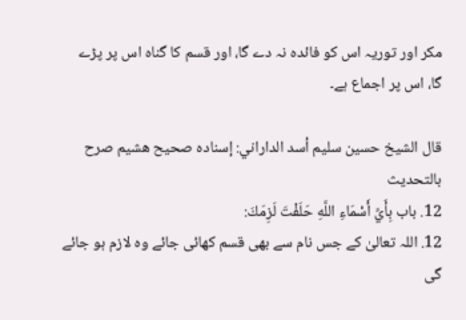مکر اور توریہ اس کو فائدہ نہ دے گا، اور قسم کا گناہ اس پر پڑے گا، اس پر اجماع ہے۔

قال الشيخ حسين سليم أسد الداراني: إسناده صحيح هشيم صرح بالتحديث
12. باب بِأَيِّ أَسْمَاءِ اللَّهِ حَلَفْتَ لَزِمَكَ:
12. اللہ تعالیٰ کے جس نام سے بھی قسم کھائی جائے وہ لازم ہو جائے گی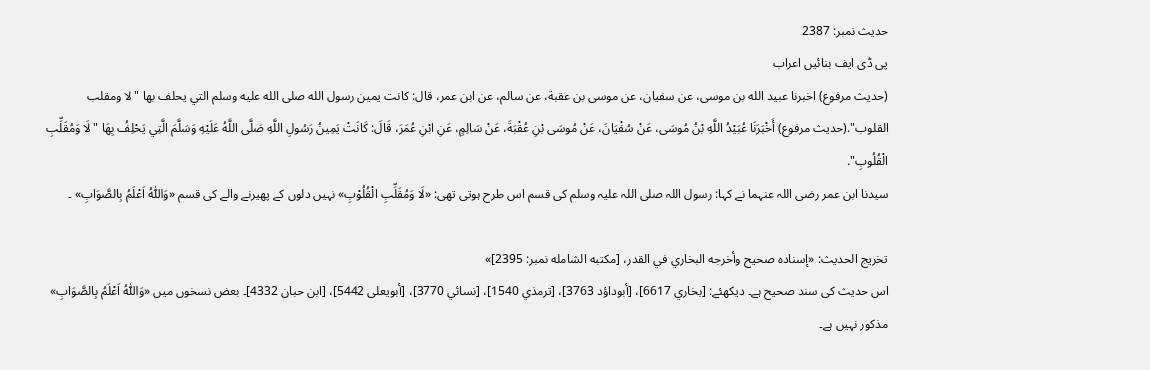حدیث نمبر: 2387
پی ڈی ایف بنائیں اعراب
(حديث مرفوع) اخبرنا عبيد الله بن موسى، عن سفيان، عن موسى بن عقبة، عن سالم، عن ابن عمر، قال: كانت يمين رسول الله صلى الله عليه وسلم التي يحلف بها "لا ومقلب القلوب".(حديث مرفوع) أَخْبَرَنَا عُبَيْدُ اللَّهِ بْنُ مُوسَى، عَنْ سُفْيَانَ، عَنْ مُوسَى بْنِ عُقْبَةَ، عَنْ سَالِمٍ، عَنِ ابْنِ عُمَرَ، قَالَ: كَانَتْ يَمِينُ رَسُولِ اللَّهِ صَلَّى اللَّهُ عَلَيْهِ وَسَلَّمَ الَّتِي يَحْلِفُ بِهَا "لَا وَمُقَلِّبِ الْقُلُوبِ".
سیدنا ابن عمر رضی اللہ عنہما نے کہا: رسول اللہ صلی اللہ علیہ وسلم کی قسم اس طرح ہوتی تھی: «لَا وَمُقَلِّبِ الْقُلُوْبِ» نہیں دلوں کے پھیرنے والے کی قسم «وَاللّٰهُ اَعْلَمُ بِالصَّوَابِ» ۔

تخریج الحدیث: «إسناده صحيح وأخرجه البخاري في القدر، [مكتبه الشامله نمبر: 2395]»
اس حدیث کی سند صحیح ہے۔ دیکھئے: [بخاري 6617]، [أبوداؤد 3763]، [ترمذي 1540]، [نسائي 3770]، [أبويعلی 5442]، [ابن حبان 4332]۔ بعض نسخوں میں «وَاللّٰهُ اَعْلَمُ بِالصَّوَابِ» مذکور نہیں ہے۔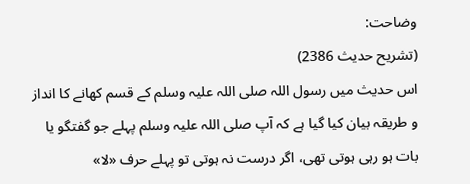وضاحت:
(تشریح حدیث 2386)
اس حدیث میں رسول اللہ صلی اللہ علیہ وسلم کے قسم کھانے کا انداز و طریقہ بیان کیا گیا ہے کہ آپ صلی اللہ علیہ وسلم پہلے جو گفتگو یا بات ہو رہی ہوتی تھی، اگر درست نہ ہوتی تو پہلے حرف «لا»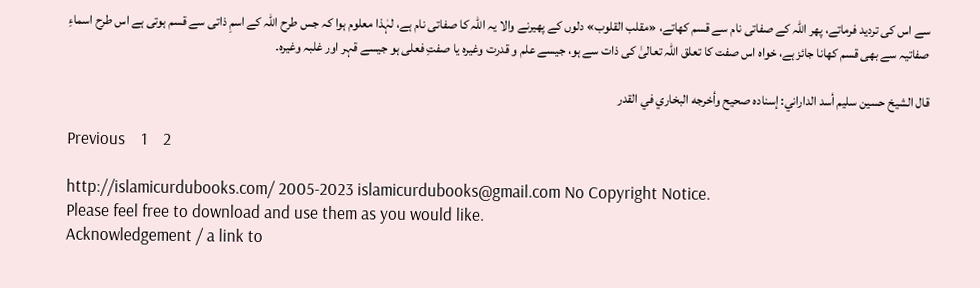سے اس کی تردید فرماتے، پھر اللہ کے صفاتی نام سے قسم کھاتے، «مقلب القلوب» دلوں کے پھیرنے والا یہ اللہ کا صفاتی نام ہے، لہٰذا معلوم ہوا کہ جس طرح اللہ کے اسمِ ذاتی سے قسم ہوتی ہے اس طرح اسماءِ صفاتیہ سے بھی قسم کھانا جائز ہے، خواہ اس صفت کا تعلق اللہ تعالیٰ کی ذات سے ہو، جیسے علم و قدرت وغیرہ یا صفتِ فعلی ہو جیسے قہر اور غلبہ وغیرہ۔

قال الشيخ حسين سليم أسد الداراني: إسناده صحيح وأخرجه البخاري في القدر

Previous    1    2

http://islamicurdubooks.com/ 2005-2023 islamicurdubooks@gmail.com No Copyright Notice.
Please feel free to download and use them as you would like.
Acknowledgement / a link to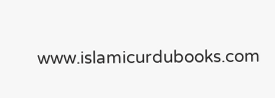www.islamicurdubooks.com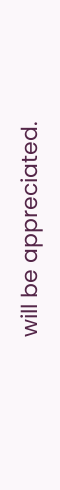will be appreciated.